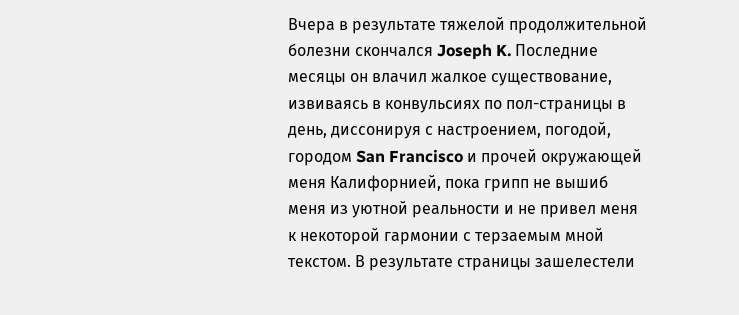Вчера в результате тяжелой продолжительной болезни скончался Joseph K. Последние месяцы он влачил жалкое существование, извиваясь в конвульсиях по пол-страницы в день, диссонируя с настроением, погодой, городом San Francisco и прочей окружающей меня Калифорнией, пока грипп не вышиб меня из уютной реальности и не привел меня к некоторой гармонии с терзаемым мной текстом. В результате страницы зашелестели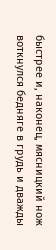быстрее и, наконец, мясницкий нож воткнулся бедняге в грудь и дважды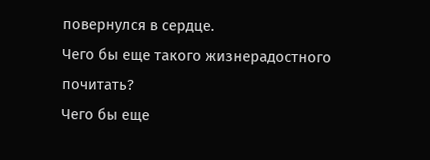повернулся в сердце.
Чего бы еще такого жизнерадостного почитать?
Чего бы еще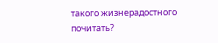такого жизнерадостного почитать?